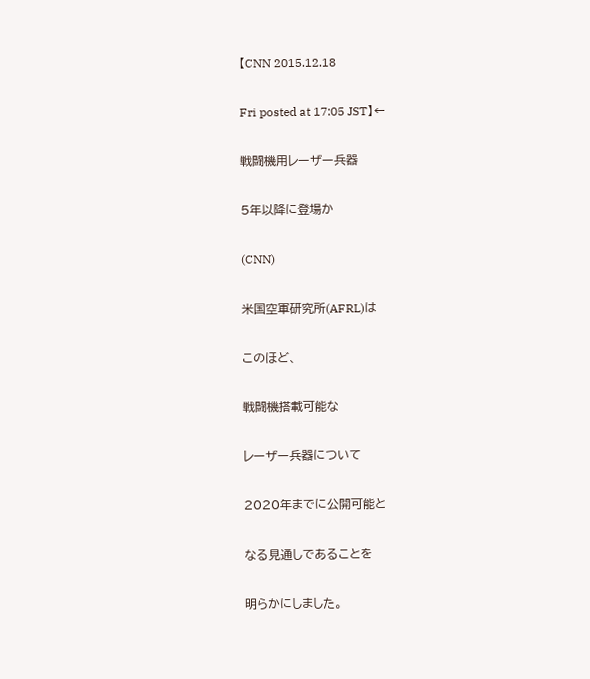【CNN 2015.12.18

Fri posted at 17:05 JST】←

戦闘機用レーザー兵器

5年以降に登場か

(CNN)

米国空軍研究所(AFRL)は

このほど、

戦闘機搭載可能な

レーザー兵器について

2020年までに公開可能と

なる見通しであることを

明らかにしました。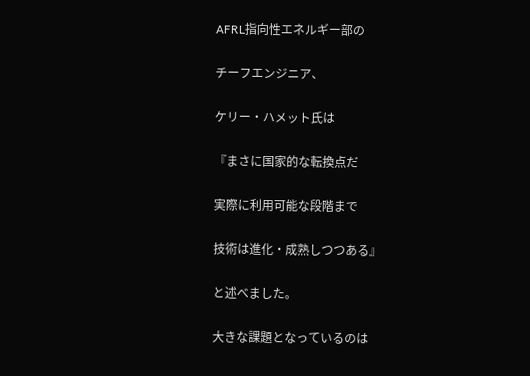AFRL指向性エネルギー部の

チーフエンジニア、

ケリー・ハメット氏は

『まさに国家的な転換点だ

実際に利用可能な段階まで

技術は進化・成熟しつつある』

と述べました。

大きな課題となっているのは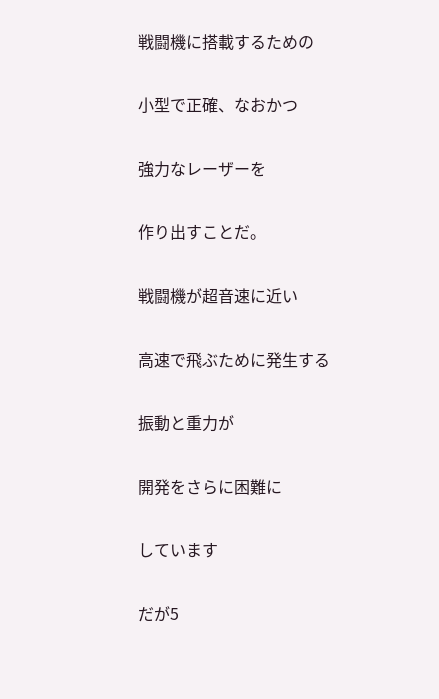戦闘機に搭載するための

小型で正確、なおかつ

強力なレーザーを

作り出すことだ。

戦闘機が超音速に近い

高速で飛ぶために発生する

振動と重力が

開発をさらに困難に

しています

だが5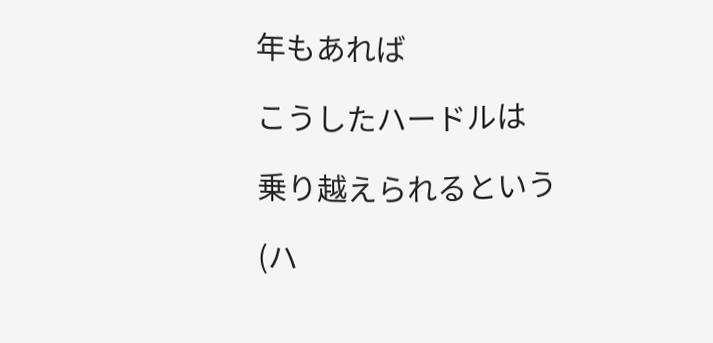年もあれば

こうしたハードルは

乗り越えられるという

(ハ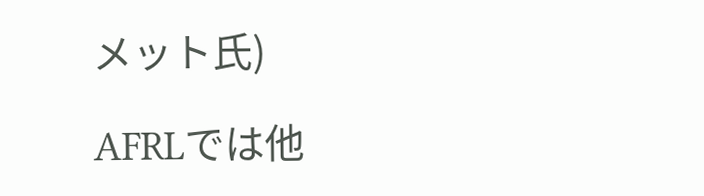メット氏)

AFRLでは他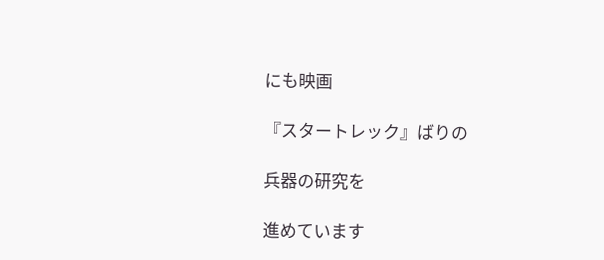にも映画

『スタートレック』ばりの

兵器の研究を

進めています